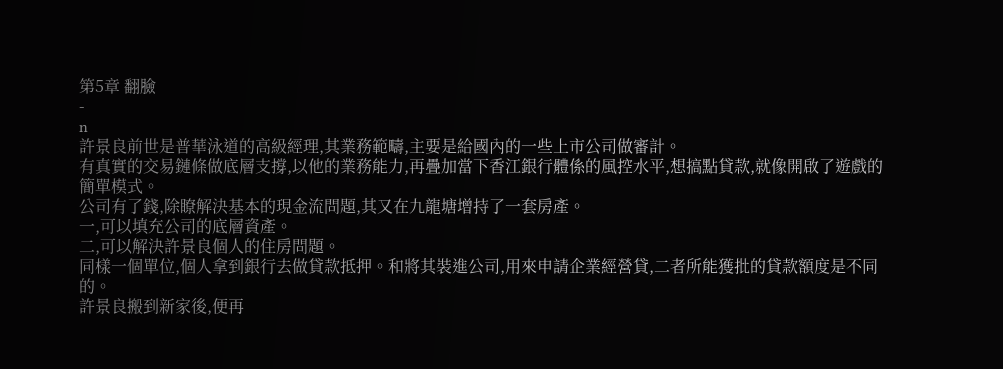第5章 翻臉
-
n
許景良前世是普華泳道的高級經理,其業務範疇,主要是給國內的一些上市公司做審計。
有真實的交易鏈條做底層支撐,以他的業務能力,再疊加當下香江銀行體係的風控水平,想搞點貸款,就像開啟了遊戲的簡單模式。
公司有了錢,除瞭解決基本的現金流問題,其又在九龍塘增持了一套房產。
一,可以填充公司的底層資產。
二,可以解決許景良個人的住房問題。
同樣一個單位,個人拿到銀行去做貸款抵押。和將其裝進公司,用來申請企業經營貸,二者所能獲批的貸款額度是不同的。
許景良搬到新家後,便再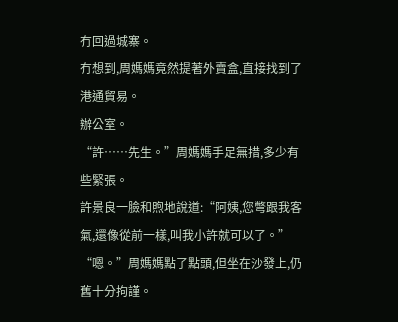冇回過城寨。
冇想到,周媽媽竟然提著外賣盒,直接找到了港通貿易。
辦公室。
“許……先生。”周媽媽手足無措,多少有些緊張。
許景良一臉和煦地說道:“阿姨,您彆跟我客氣,還像從前一樣,叫我小許就可以了。”
“嗯。”周媽媽點了點頭,但坐在沙發上,仍舊十分拘謹。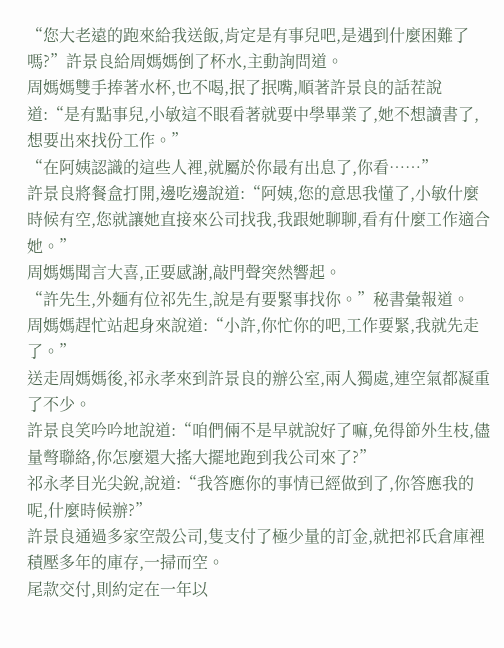“您大老遠的跑來給我送飯,肯定是有事兒吧,是遇到什麼困難了嗎?”許景良給周媽媽倒了杯水,主動詢問道。
周媽媽雙手捧著水杯,也不喝,抿了抿嘴,順著許景良的話茬說道:“是有點事兒,小敏這不眼看著就要中學畢業了,她不想讀書了,想要出來找份工作。”
“在阿姨認識的這些人裡,就屬於你最有出息了,你看……”
許景良將餐盒打開,邊吃邊說道:“阿姨,您的意思我懂了,小敏什麼時候有空,您就讓她直接來公司找我,我跟她聊聊,看有什麼工作適合她。”
周媽媽聞言大喜,正要感謝,敲門聲突然響起。
“許先生,外麵有位祁先生,說是有要緊事找你。”秘書彙報道。
周媽媽趕忙站起身來說道:“小許,你忙你的吧,工作要緊,我就先走了。”
送走周媽媽後,祁永孝來到許景良的辦公室,兩人獨處,連空氣都凝重了不少。
許景良笑吟吟地說道:“咱們倆不是早就說好了嘛,免得節外生枝,儘量彆聯絡,你怎麼還大搖大擺地跑到我公司來了?”
祁永孝目光尖銳,說道:“我答應你的事情已經做到了,你答應我的呢,什麼時候辦?”
許景良通過多家空殼公司,隻支付了極少量的訂金,就把祁氏倉庫裡積壓多年的庫存,一掃而空。
尾款交付,則約定在一年以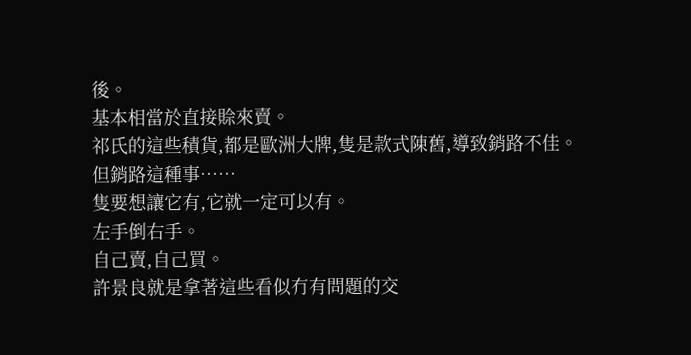後。
基本相當於直接賒來賣。
祁氏的這些積貨,都是歐洲大牌,隻是款式陳舊,導致銷路不佳。
但銷路這種事……
隻要想讓它有,它就一定可以有。
左手倒右手。
自己賣,自己買。
許景良就是拿著這些看似冇有問題的交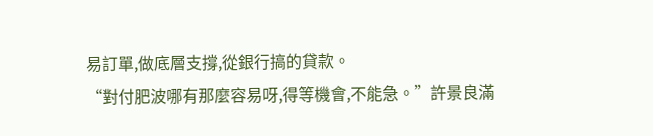易訂單,做底層支撐,從銀行搞的貸款。
“對付肥波哪有那麼容易呀,得等機會,不能急。”許景良滿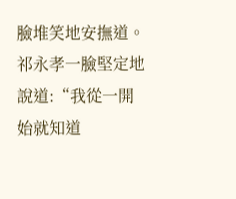臉堆笑地安撫道。
祁永孝一臉堅定地說道:“我從一開始就知道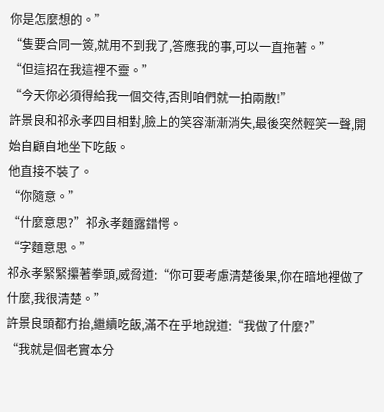你是怎麼想的。”
“隻要合同一簽,就用不到我了,答應我的事,可以一直拖著。”
“但這招在我這裡不靈。”
“今天你必須得給我一個交待,否則咱們就一拍兩散!”
許景良和祁永孝四目相對,臉上的笑容漸漸消失,最後突然輕笑一聲,開始自顧自地坐下吃飯。
他直接不裝了。
“你隨意。”
“什麼意思?”祁永孝麵露錯愕。
“字麵意思。”
祁永孝緊緊攥著拳頭,威脅道:“你可要考慮清楚後果,你在暗地裡做了什麼,我很清楚。”
許景良頭都冇抬,繼續吃飯,滿不在乎地說道:“我做了什麼?”
“我就是個老實本分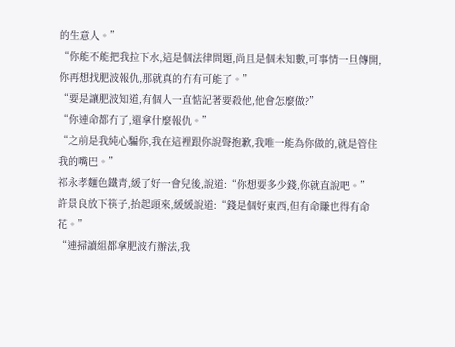的生意人。”
“你能不能把我拉下水,這是個法律問題,尚且是個未知數,可事情一旦傳開,你再想找肥波報仇,那就真的冇有可能了。”
“要是讓肥波知道,有個人一直惦記著要殺他,他會怎麼做?”
“你連命都冇了,還拿什麼報仇。”
“之前是我純心騙你,我在這裡跟你說聲抱歉,我唯一能為你做的,就是管住我的嘴巴。”
祁永孝麵色鐵青,緩了好一會兒後,說道:“你想要多少錢,你就直說吧。”
許景良放下筷子,抬起頭來,緩緩說道:“錢是個好東西,但有命賺也得有命花。”
“連掃讀組都拿肥波冇辦法,我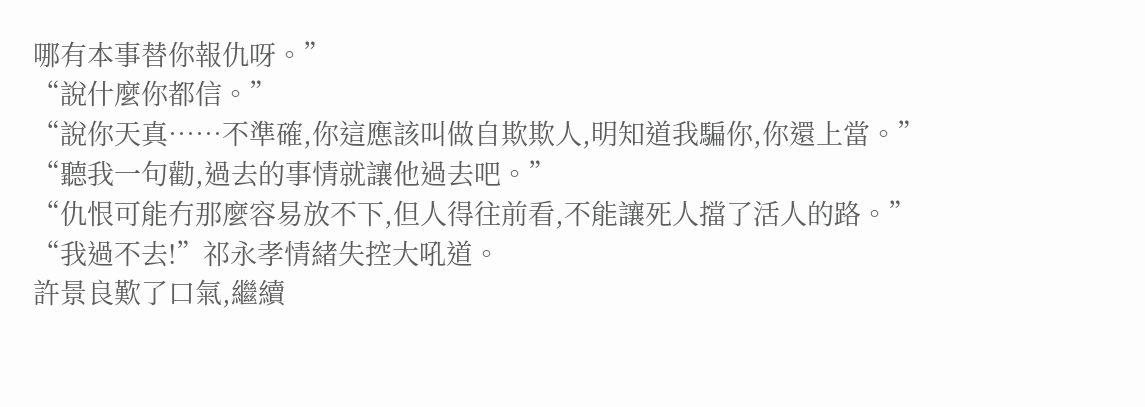哪有本事替你報仇呀。”
“說什麼你都信。”
“說你天真……不準確,你這應該叫做自欺欺人,明知道我騙你,你還上當。”
“聽我一句勸,過去的事情就讓他過去吧。”
“仇恨可能冇那麼容易放不下,但人得往前看,不能讓死人擋了活人的路。”
“我過不去!”祁永孝情緒失控大吼道。
許景良歎了口氣,繼續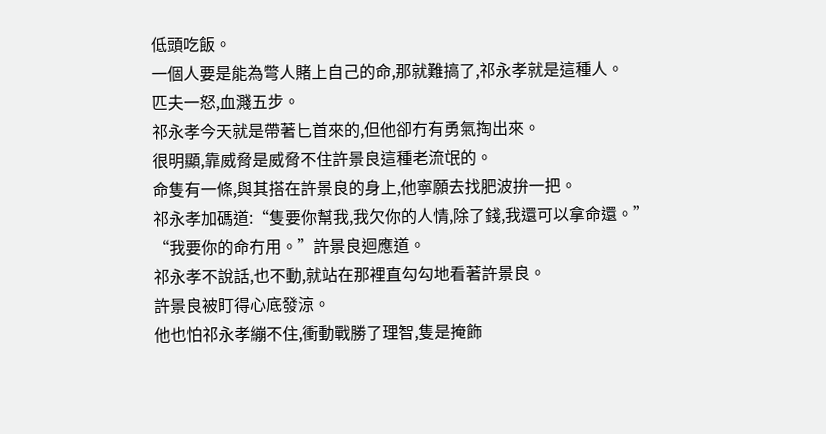低頭吃飯。
一個人要是能為彆人賭上自己的命,那就難搞了,祁永孝就是這種人。
匹夫一怒,血濺五步。
祁永孝今天就是帶著匕首來的,但他卻冇有勇氣掏出來。
很明顯,靠威脅是威脅不住許景良這種老流氓的。
命隻有一條,與其搭在許景良的身上,他寧願去找肥波拚一把。
祁永孝加碼道:“隻要你幫我,我欠你的人情,除了錢,我還可以拿命還。”
“我要你的命冇用。”許景良迴應道。
祁永孝不說話,也不動,就站在那裡直勾勾地看著許景良。
許景良被盯得心底發涼。
他也怕祁永孝繃不住,衝動戰勝了理智,隻是掩飾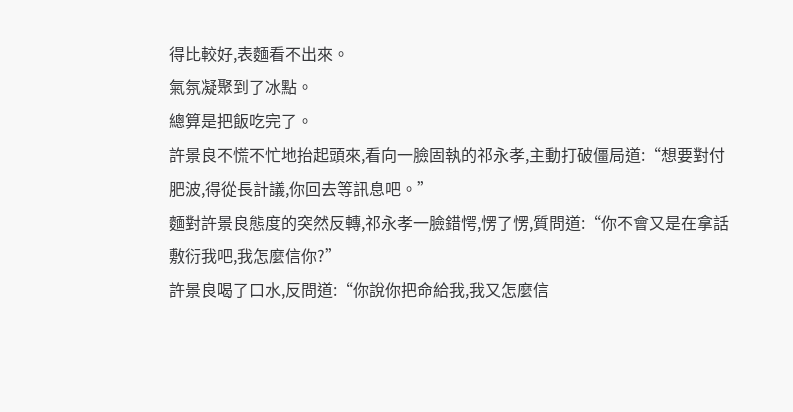得比較好,表麵看不出來。
氣氛凝聚到了冰點。
總算是把飯吃完了。
許景良不慌不忙地抬起頭來,看向一臉固執的祁永孝,主動打破僵局道:“想要對付肥波,得從長計議,你回去等訊息吧。”
麵對許景良態度的突然反轉,祁永孝一臉錯愕,愣了愣,質問道:“你不會又是在拿話敷衍我吧,我怎麼信你?”
許景良喝了口水,反問道:“你說你把命給我,我又怎麼信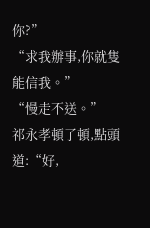你?”
“求我辦事,你就隻能信我。”
“慢走不送。”
祁永孝頓了頓,點頭道:“好,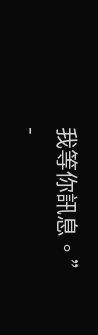我等你訊息。”
-